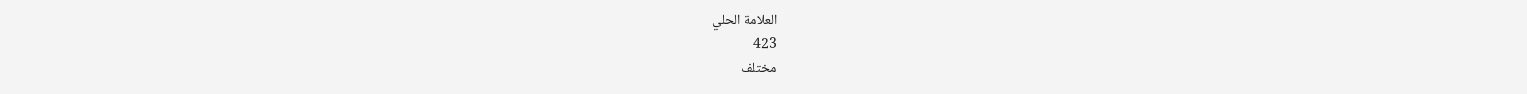العلامة الحلي
423
مختلف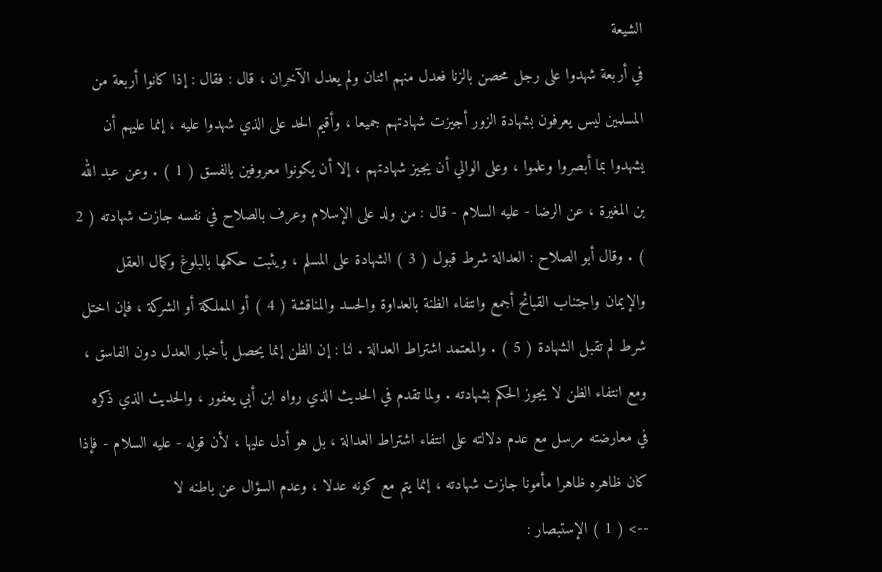الشيعة
في أربعة شهدوا على رجل محصن بالزنا فعدل منهم اثنان ولم يعدل الآخران ، قال : فقال : إذا كانوا أربعة من المسلمين ليس يعرفون بشهادة الزور أجيزت شهادتهم جميعا ، وأقيم الحد على الذي شهدوا عليه ، إنما عليهم أن يشهدوا بما أبصروا وعلموا ، وعلى الوالي أن يجيز شهادتهم ، إلا أن يكونوا معروفين بالفسق ( 1 ) . وعن عبد الله بن المغيرة ، عن الرضا - عليه السلام - قال : من ولد على الإسلام وعرف بالصلاح في نفسه جازت شهادته ( 2 ) . وقال أبو الصلاح : العدالة شرط قبول ( 3 ) الشهادة على المسلم ، ويثبت حكمها بالبلوغ وكمال العقل والإيمان واجتناب القبائح أجمع وانتفاء الظنة بالعداوة والحسد والمناقشة ( 4 ) أو المملكة أو الشركة ، فإن اختل شرط لم تقبل الشهادة ( 5 ) . والمعتمد اشتراط العدالة . لنا : إن الظن إنما يحصل بأخبار العدل دون الفاسق ، ومع انتفاء الظن لا يجوز الحكم بشهادته . ولما تقدم في الحديث الذي رواه ابن أبي يعفور ، والحديث الذي ذكره في معارضته مرسل مع عدم دلالته على انتفاء اشتراط العدالة ، بل هو أدل عليها ، لأن قوله - عليه السلام - فإذا كان ظاهره ظاهرا مأمونا جازت شهادته ، إنما يتم مع كونه عدلا ، وعدم السؤال عن باطنه لا
--> ( 1 ) الإستبصار :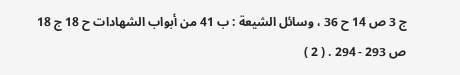ج 3 ص 14 ح 36 ، وسائل الشيعة : ب 41 من أبواب الشهادات ح 18 ج 18 ص 293 - 294 . ( 2 )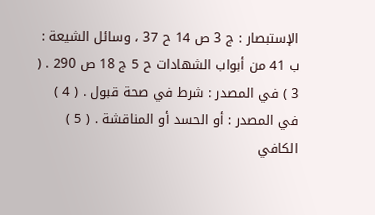الإستبصار : ج 3 ص 14 ح 37 ، وسائل الشيعة : ب 41 من أبواب الشهادات ح 5 ج 18 ص 290 . ( 3 ) في المصدر : شرط في صحة قبول . ( 4 ) في المصدر : أو الحسد أو المناقشة . ( 5 ) الكافي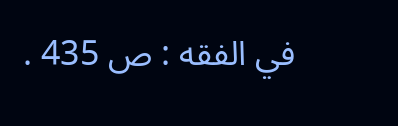في الفقه : ص 435 .